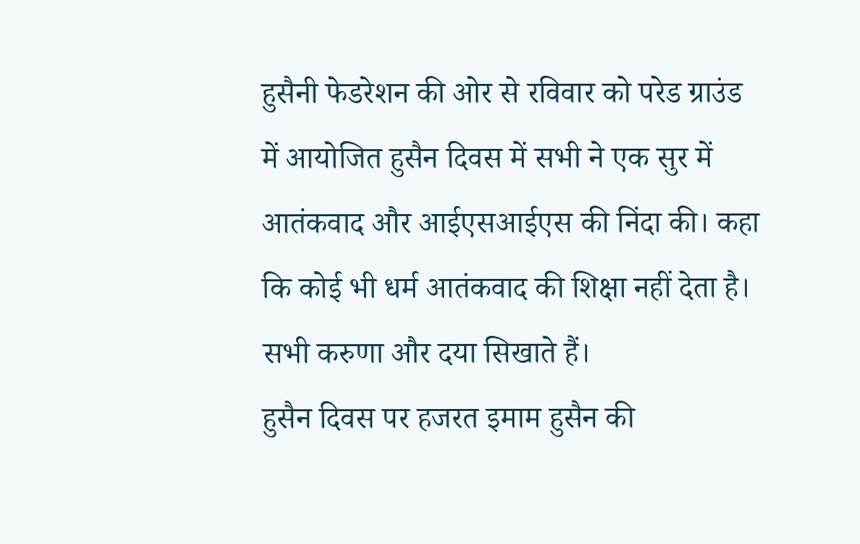हुसैनी फेडरेशन की ओर से रविवार को परेड ग्राउंड में आयोजित हुसैन दिवस में सभी ने एक सुर में आतंकवाद और आईएसआईएस की निंदा की। कहा कि कोई भी धर्म आतंकवाद की शिक्षा नहीं देता है। सभी करुणा और दया सिखाते हैं।
हुसैन दिवस पर हजरत इमाम हुसैन की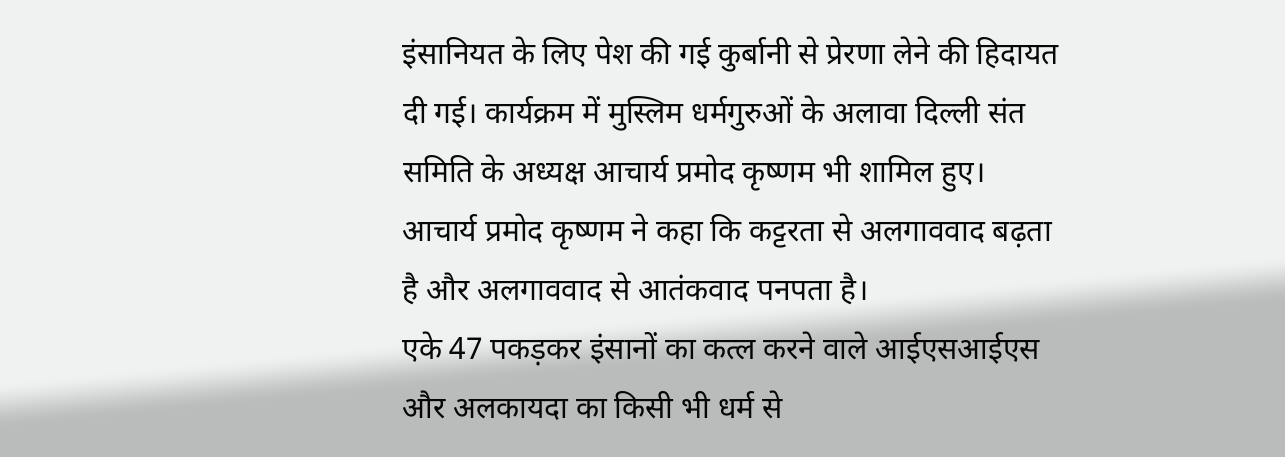इंसानियत के लिए पेश की गई कुर्बानी से प्रेरणा लेने की हिदायत दी गई। कार्यक्रम में मुस्लिम धर्मगुरुओं के अलावा दिल्ली संत समिति के अध्यक्ष आचार्य प्रमोद कृष्णम भी शामिल हुए।
आचार्य प्रमोद कृष्णम ने कहा कि कट्टरता से अलगाववाद बढ़ता है और अलगाववाद से आतंकवाद पनपता है।
एके 47 पकड़कर इंसानों का कत्ल करने वाले आईएसआईएस और अलकायदा का किसी भी धर्म से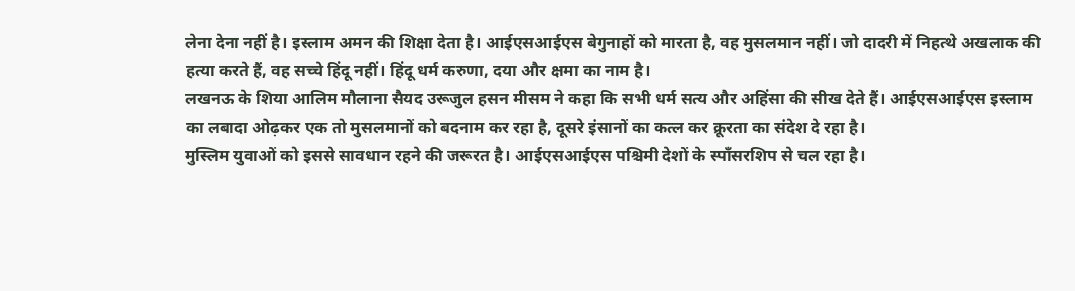लेना देना नहीं है। इस्लाम अमन की शिक्षा देता है। आईएसआईएस बेगुनाहों को मारता है, वह मुसलमान नहीं। जो दादरी में निहत्थे अखलाक की हत्या करते हैं, वह सच्चे हिंदू नहीं। हिंदू धर्म करुणा, दया और क्षमा का नाम है।
लखनऊ के शिया आलिम मौलाना सैयद उरूजुल हसन मीसम ने कहा कि सभी धर्म सत्य और अहिंसा की सीख देते हैं। आईएसआईएस इस्लाम का लबादा ओढ़कर एक तो मुसलमानों को बदनाम कर रहा है, दूसरे इंसानों का कत्ल कर क्रूरता का संदेश दे रहा है।
मुस्लिम युवाओं को इससे सावधान रहने की जरूरत है। आईएसआईएस पश्चिमी देशों के स्पॉंसरशिप से चल रहा है।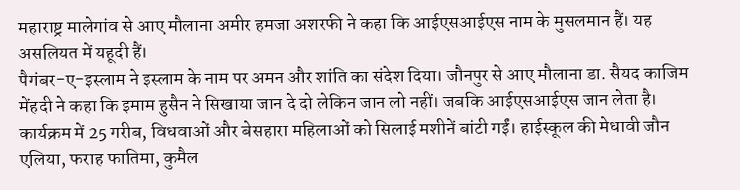महाराष्ट्र मालेगांव से आए मौलाना अमीर हमजा अशरफी ने कहा कि आईएसआईएस नाम के मुसलमान हैं। यह असलियत में यहूदी हैं।
पैगंबर-ए-इस्लाम ने इस्लाम के नाम पर अमन और शांति का संदेश दिया। जौनपुर से आए मौलाना डा. सैयद काजिम मेंहदी ने कहा कि इमाम हुसैन ने सिखाया जान दे दो लेकिन जान लो नहीं। जबकि आईएसआईएस जान लेता है। कार्यक्रम में 25 गरीब, विधवाओं और बेसहारा महिलाओं को सिलाई मशीनें बांटी गईं। हाईस्कूल की मेधावी जौन एलिया, फराह फातिमा, कुमैल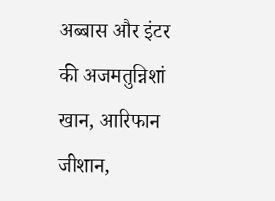अब्बास और इंटर की अजमतुन्निशां खान, आरिफान जीशान,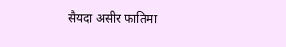सैयदा असीर फातिमा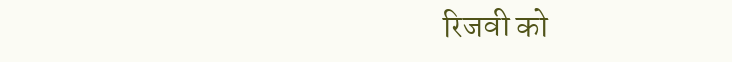रिजवी को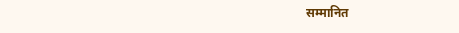सम्मानित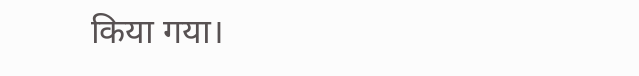किया गया।